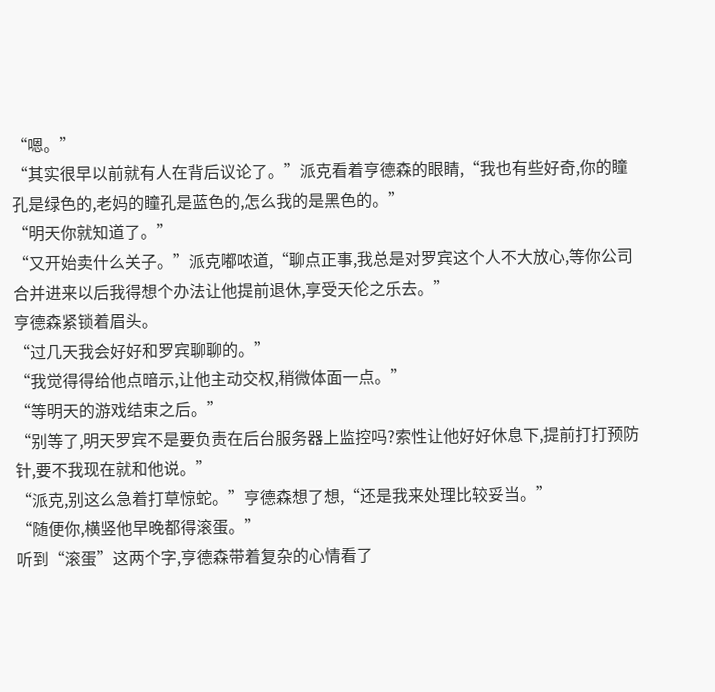“嗯。”
“其实很早以前就有人在背后议论了。”派克看着亨德森的眼睛,“我也有些好奇,你的瞳孔是绿色的,老妈的瞳孔是蓝色的,怎么我的是黑色的。”
“明天你就知道了。”
“又开始卖什么关子。”派克嘟哝道,“聊点正事,我总是对罗宾这个人不大放心,等你公司合并进来以后我得想个办法让他提前退休,享受天伦之乐去。”
亨德森紧锁着眉头。
“过几天我会好好和罗宾聊聊的。”
“我觉得得给他点暗示,让他主动交权,稍微体面一点。”
“等明天的游戏结束之后。”
“别等了,明天罗宾不是要负责在后台服务器上监控吗?索性让他好好休息下,提前打打预防针,要不我现在就和他说。”
“派克,别这么急着打草惊蛇。”亨德森想了想,“还是我来处理比较妥当。”
“随便你,横竖他早晚都得滚蛋。”
听到“滚蛋”这两个字,亨德森带着复杂的心情看了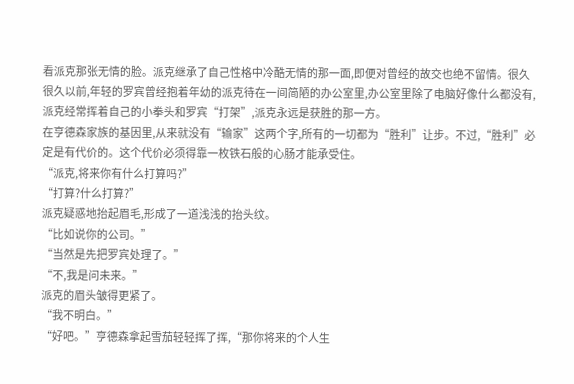看派克那张无情的脸。派克继承了自己性格中冷酷无情的那一面,即便对曾经的故交也绝不留情。很久很久以前,年轻的罗宾曾经抱着年幼的派克待在一间简陋的办公室里,办公室里除了电脑好像什么都没有,派克经常挥着自己的小拳头和罗宾“打架”,派克永远是获胜的那一方。
在亨德森家族的基因里,从来就没有“输家”这两个字,所有的一切都为“胜利”让步。不过,“胜利”必定是有代价的。这个代价必须得靠一枚铁石般的心肠才能承受住。
“派克,将来你有什么打算吗?”
“打算?什么打算?”
派克疑惑地抬起眉毛,形成了一道浅浅的抬头纹。
“比如说你的公司。”
“当然是先把罗宾处理了。”
“不,我是问未来。”
派克的眉头皱得更紧了。
“我不明白。”
“好吧。”亨德森拿起雪茄轻轻挥了挥,“那你将来的个人生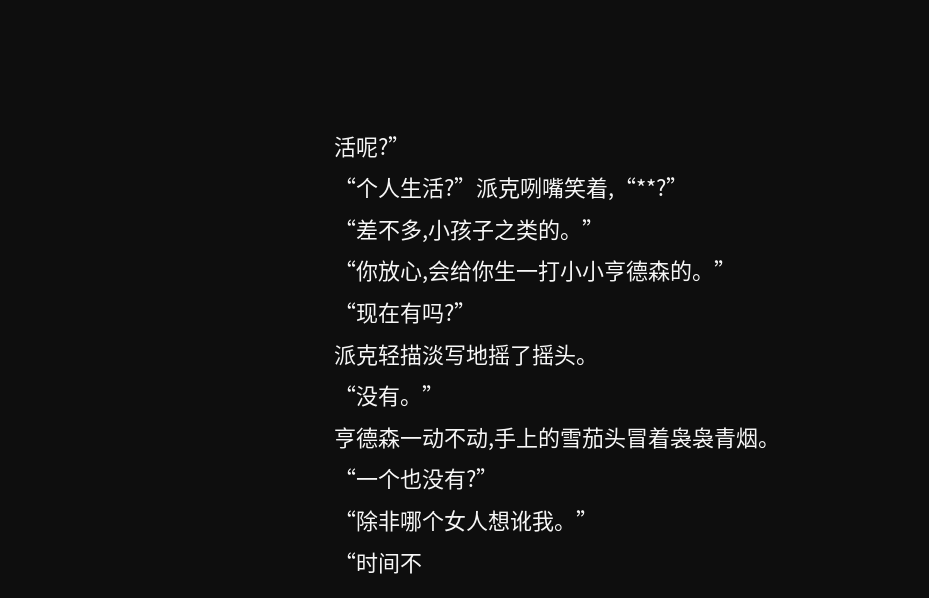活呢?”
“个人生活?”派克咧嘴笑着,“**?”
“差不多,小孩子之类的。”
“你放心,会给你生一打小小亨德森的。”
“现在有吗?”
派克轻描淡写地摇了摇头。
“没有。”
亨德森一动不动,手上的雪茄头冒着袅袅青烟。
“一个也没有?”
“除非哪个女人想讹我。”
“时间不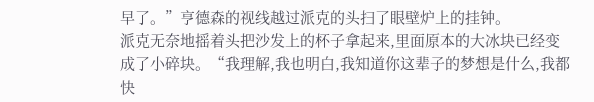早了。”亨德森的视线越过派克的头扫了眼壁炉上的挂钟。
派克无奈地摇着头把沙发上的杯子拿起来,里面原本的大冰块已经变成了小碎块。“我理解,我也明白,我知道你这辈子的梦想是什么,我都快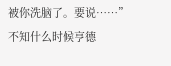被你洗脑了。要说……”
不知什么时候亨德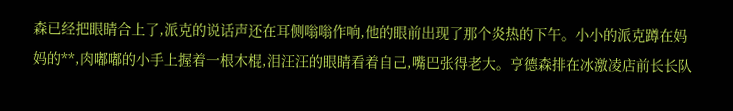森已经把眼睛合上了,派克的说话声还在耳侧嗡嗡作响,他的眼前出现了那个炎热的下午。小小的派克蹲在妈妈的**,肉嘟嘟的小手上握着一根木棍,泪汪汪的眼睛看着自己,嘴巴张得老大。亨德森排在冰激凌店前长长队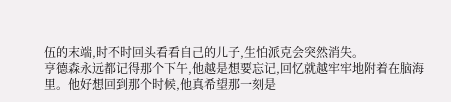伍的末端,时不时回头看看自己的儿子,生怕派克会突然消失。
亨德森永远都记得那个下午,他越是想要忘记,回忆就越牢牢地附着在脑海里。他好想回到那个时候,他真希望那一刻是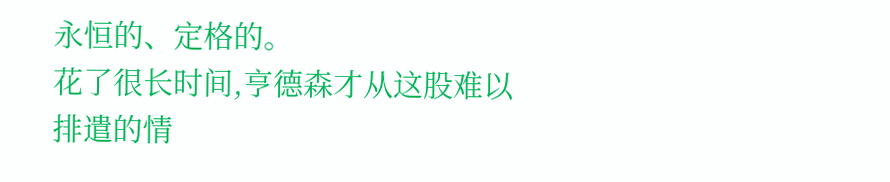永恒的、定格的。
花了很长时间,亨德森才从这股难以排遣的情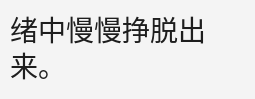绪中慢慢挣脱出来。